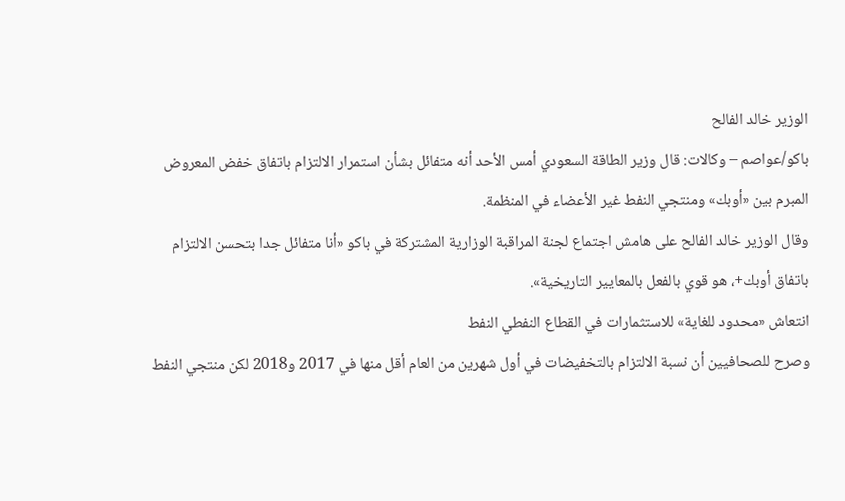الوزير خالد الفالح
باكو/عواصم – وكالات: قال وزير الطاقة السعودي أمس الأحد أنه متفائل بشأن استمرار الالتزام باتفاق خفض المعروض المبرم بين «أوبك» ومنتجي النفط غير الأعضاء في المنظمة.
وقال الوزير خالد الفالح على هامش اجتماع لجنة المراقبة الوزارية المشتركة في باكو «أنا متفائل جدا بتحسن الالتزام باتفاق أوبك+، هو قوي بالفعل بالمعايير التاريخية».
انتعاش «محدود للغاية» للاستثمارات في القطاع النفطي النفط
وصرح للصحافيين أن نسبة الالتزام بالتخفيضات في أول شهرين من العام أقل منها في 2017 و2018 لكن منتجي النفط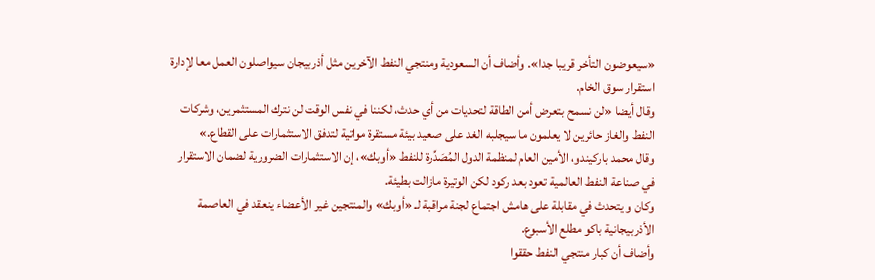«سيعوضون التأخر قريبا جدا». وأضاف أن السعودية ومنتجي النفط الآخرين مثل أذربيجان سيواصلون العمل معا لإدارة استقرار سوق الخام.
وقال أيضا «لن نسمح بتعرض أمن الطاقة لتحديات من أي حدث، لكننا في نفس الوقت لن نترك المستثمرين، وشركات النفط والغاز حائرين لا يعلمون ما سيجلبه الغد على صعيد بيئة مستقرة مواتية لتدفق الاستثمارات على القطاع.»
وقال محمد باركيندو، الأمين العام لمنظمة الدول المُصَدِّرة للنفط «أوبك»، إن الاستثمارات الضرورية لضمان الاستقرار في صناعة النفط العالمية تعود بعد ركود لكن الوتيرة مازالت بطيئة.
وكان و يتحدث في مقابلة على هامش اجتماع لجنة مراقبة لـ «أوبك» والمنتجين غير الأعضاء ينعقد في العاصمة الأذربيجانية باكو مطلع الأسبوع.
وأضاف أن كبار منتجي النفط حققوا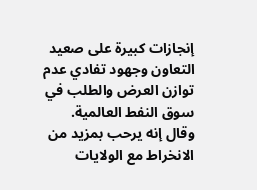إنجازات كبيرة على صعيد التعاون وجهود تفادي عدم توازن العرض والطلب في سوق النفط العالمية.
وقال إنه يرحب بمزيد من الانخراط مع الولايات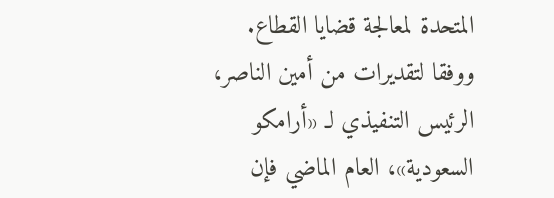المتحدة لمعالجة قضايا القطاع.
ووفقا لتقديرات من أمين الناصر، الرئيس التنفيذي لـ «أرامكو السعودية»، العام الماضي فإن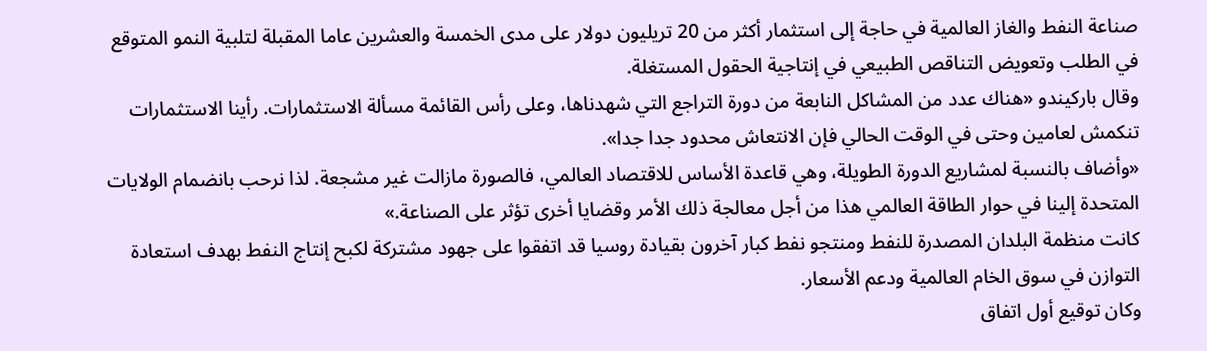صناعة النفط والغاز العالمية في حاجة إلى استثمار أكثر من 20 تريليون دولار على مدى الخمسة والعشرين عاما المقبلة لتلبية النمو المتوقع في الطلب وتعويض التناقص الطبيعي في إنتاجية الحقول المستغلة.
وقال باركيندو «هناك عدد من المشاكل النابعة من دورة التراجع التي شهدناها، وعلى رأس القائمة مسألة الاستثمارات. رأينا الاستثمارات تنكمش لعامين وحتى في الوقت الحالي فإن الانتعاش محدود جدا جدا».
«وأضاف بالنسبة لمشاريع الدورة الطويلة، وهي قاعدة الأساس للاقتصاد العالمي، فالصورة مازالت غير مشجعة. لذا نرحب بانضمام الولايات المتحدة إلينا في حوار الطاقة العالمي هذا من أجل معالجة ذلك الأمر وقضايا أخرى تؤثر على الصناعة.»
كانت منظمة البلدان المصدرة للنفط ومنتجو نفط كبار آخرون بقيادة روسيا قد اتفقوا على جهود مشتركة لكبح إنتاج النفط بهدف استعادة التوازن في سوق الخام العالمية ودعم الأسعار.
وكان توقيع أول اتفاق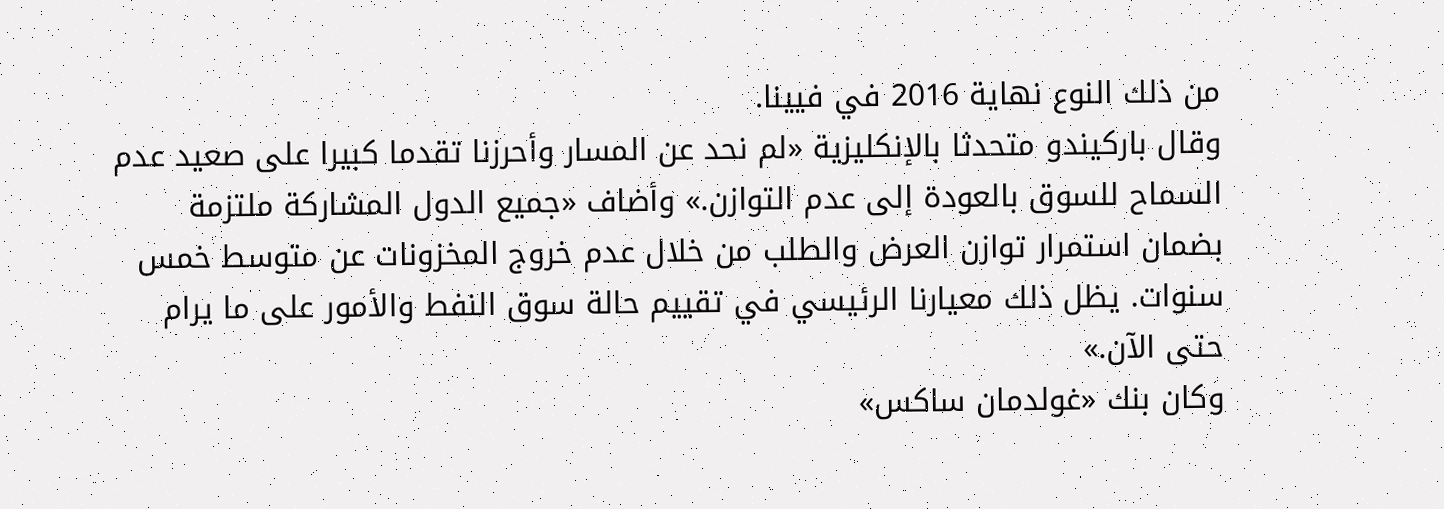من ذلك النوع نهاية 2016 في فيينا.
وقال باركيندو متحدثا بالإنكليزية «لم نحد عن المسار وأحرزنا تقدما كبيرا على صعيد عدم السماح للسوق بالعودة إلى عدم التوازن.» وأضاف «جميع الدول المشاركة ملتزمة بضمان استمرار توازن العرض والطلب من خلال عدم خروج المخزونات عن متوسط خمس سنوات. يظل ذلك معيارنا الرئيسي في تقييم حالة سوق النفط والأمور على ما يرام حتى الآن.»
وكان بنك «غولدمان ساكس»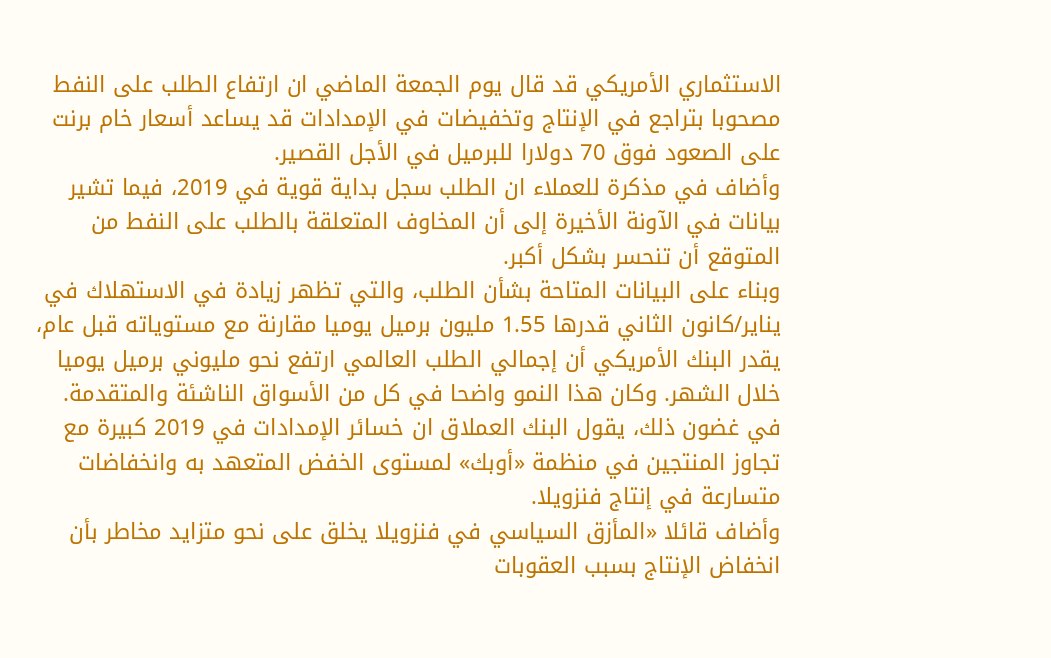الاستثماري الأمريكي قد قال يوم الجمعة الماضي ان ارتفاع الطلب على النفط مصحوبا بتراجع في الإنتاج وتخفيضات في الإمدادات قد يساعد أسعار خام برنت على الصعود فوق 70 دولارا للبرميل في الأجل القصير.
وأضاف في مذكرة للعملاء ان الطلب سجل بداية قوية في 2019، فيما تشير بيانات في الآونة الأخيرة إلى أن المخاوف المتعلقة بالطلب على النفط من المتوقع أن تنحسر بشكل أكبر.
وبناء على البيانات المتاحة بشأن الطلب، والتي تظهر زيادة في الاستهلاك في يناير/كانون الثاني قدرها 1.55 مليون برميل يوميا مقارنة مع مستوياته قبل عام، يقدر البنك الأمريكي أن إجمالي الطلب العالمي ارتفع نحو مليوني برميل يوميا خلال الشهر. وكان هذا النمو واضحا في كل من الأسواق الناشئة والمتقدمة.
في غضون ذلك، يقول البنك العملاق ان خسائر الإمدادات في 2019 كبيرة مع تجاوز المنتجين في منظمة «أوبك» لمستوى الخفض المتعهد به وانخفاضات متسارعة في إنتاج فنزويلا.
وأضاف قائلا «المأزق السياسي في فنزويلا يخلق على نحو متزايد مخاطر بأن انخفاض الإنتاج بسبب العقوبات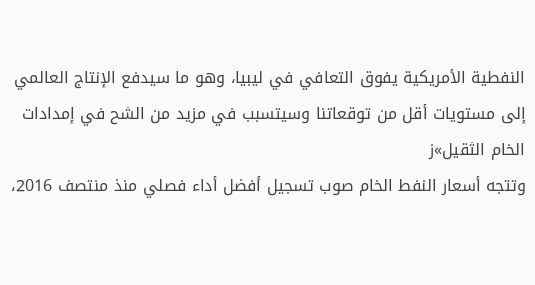النفطية الأمريكية يفوق التعافي في ليبيا، وهو ما سيدفع الإنتاج العالمي إلى مستويات أقل من توقعاتنا وسيتسبب في مزيد من الشح في إمدادات الخام الثقيل»ز
وتتجه أسعار النفط الخام صوب تسجيل أفضل أداء فصلي منذ منتصف 2016،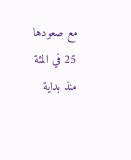مع صعودها 25 في المئة منذ بداية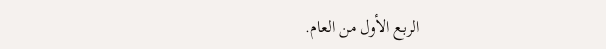الربع الأول من العام.